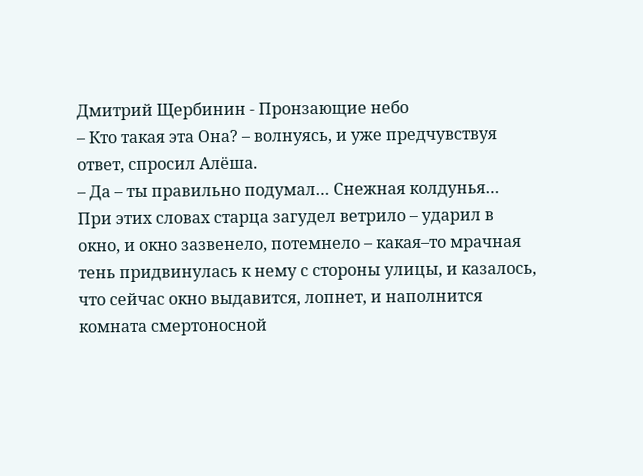Дмитрий Щербинин - Пронзающие небо
– Кто такая эта Она? – волнуясь, и уже предчувствуя ответ, спросил Алёша.
– Да – ты правильно подумал… Снежная колдунья…
При этих словах старца загудел ветрило – ударил в окно, и окно зазвенело, потемнело – какая–то мрачная тень придвинулась к нему с стороны улицы, и казалось, что сейчас окно выдавится, лопнет, и наполнится комната смертоносной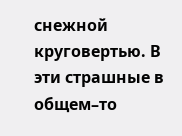снежной круговертью. В эти страшные в общем–то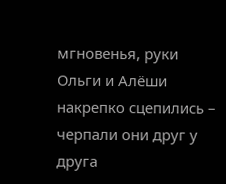мгновенья, руки Ольги и Алёши накрепко сцепились – черпали они друг у друга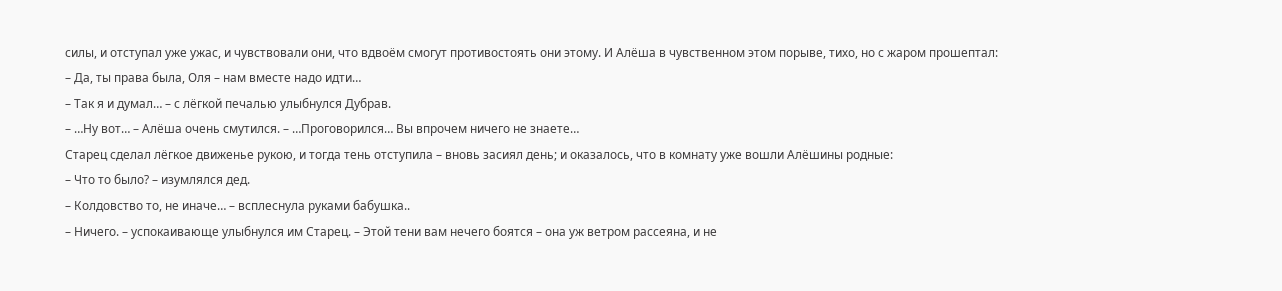силы, и отступал уже ужас, и чувствовали они, что вдвоём смогут противостоять они этому. И Алёша в чувственном этом порыве, тихо, но с жаром прошептал:
– Да, ты права была, Оля – нам вместе надо идти…
– Так я и думал… – с лёгкой печалью улыбнулся Дубрав.
– …Ну вот… – Алёша очень смутился. – …Проговорился… Вы впрочем ничего не знаете…
Старец сделал лёгкое движенье рукою, и тогда тень отступила – вновь засиял день; и оказалось, что в комнату уже вошли Алёшины родные:
– Что то было? – изумлялся дед.
– Колдовство то, не иначе… – всплеснула руками бабушка..
– Ничего. – успокаивающе улыбнулся им Старец. – Этой тени вам нечего боятся – она уж ветром рассеяна, и не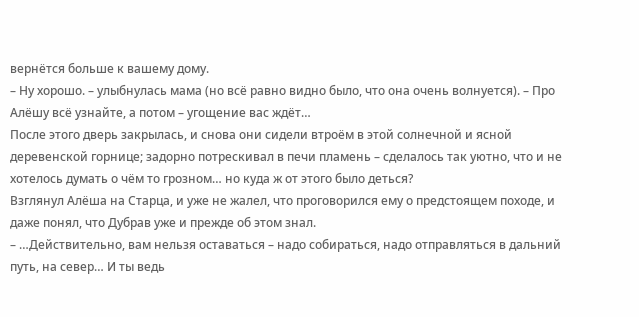вернётся больше к вашему дому.
– Ну хорошо. – улыбнулась мама (но всё равно видно было, что она очень волнуется). – Про Алёшу всё узнайте, а потом – угощение вас ждёт…
После этого дверь закрылась, и снова они сидели втроём в этой солнечной и ясной деревенской горнице; задорно потрескивал в печи пламень – сделалось так уютно, что и не хотелось думать о чём то грозном… но куда ж от этого было деться?
Взглянул Алёша на Старца, и уже не жалел, что проговорился ему о предстоящем походе, и даже понял, что Дубрав уже и прежде об этом знал.
– …Действительно, вам нельзя оставаться – надо собираться, надо отправляться в дальний путь, на север… И ты ведь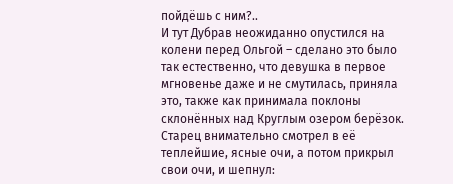пойдёшь с ним?..
И тут Дубрав неожиданно опустился на колени перед Ольгой – сделано это было так естественно, что девушка в первое мгновенье даже и не смутилась, приняла это, также как принимала поклоны склонённых над Круглым озером берёзок. Старец внимательно смотрел в её теплейшие, ясные очи, а потом прикрыл свои очи, и шепнул: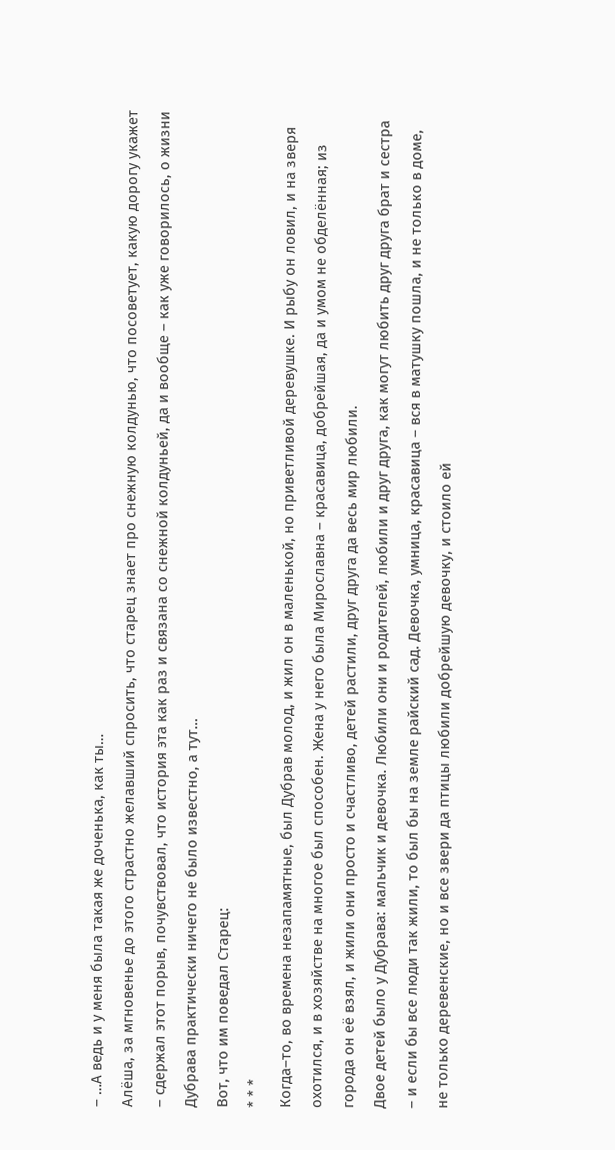– …А ведь и у меня была такая же доченька, как ты…
Алёша, за мгновенье до этого страстно желавший спросить, что старец знает про снежную колдунью, что посоветует, какую дорогу укажет – сдержал этот порыв, почувствовал, что история эта как раз и связана со снежной колдуньей, да и вообще – как уже говорилось, о жизни Дубрава практически ничего не было известно, а тут…
Вот, что им поведал Старец:
* * *
Когда–то, во времена незапамятные, был Дубрав молод, и жил он в маленькой, но приветливой деревушке. И рыбу он ловил, и на зверя охотился, и в хозяйстве на многое был способен. Жена у него была Мирославна – красавица, добрейшая, да и умом не обделённая; из города он её взял, и жили они просто и счастливо, детей растили, друг друга да весь мир любили.
Двое детей было у Дубрава: мальчик и девочка. Любили они и родителей, любили и друг друга, как могут любить друг друга брат и сестра – и если бы все люди так жили, то был бы на земле райский сад. Девочка, умница, красавица – вся в матушку пошла, и не только в доме, не только деревенские, но и все звери да птицы любили добрейшую девочку, и стоило ей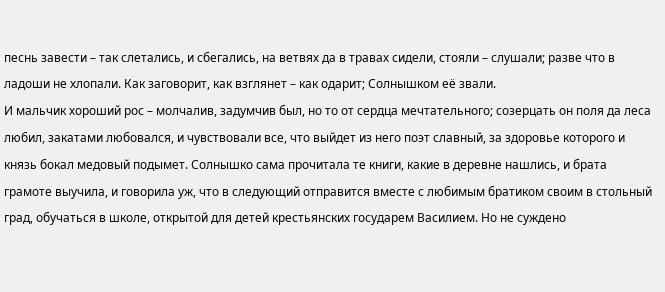песнь завести – так слетались, и сбегались, на ветвях да в травах сидели, стояли – слушали; разве что в ладоши не хлопали. Как заговорит, как взглянет – как одарит; Солнышком её звали.
И мальчик хороший рос – молчалив, задумчив был, но то от сердца мечтательного; созерцать он поля да леса любил, закатами любовался, и чувствовали все, что выйдет из него поэт славный, за здоровье которого и князь бокал медовый подымет. Солнышко сама прочитала те книги, какие в деревне нашлись, и брата грамоте выучила, и говорила уж, что в следующий отправится вместе с любимым братиком своим в стольный град, обучаться в школе, открытой для детей крестьянских государем Василием. Но не суждено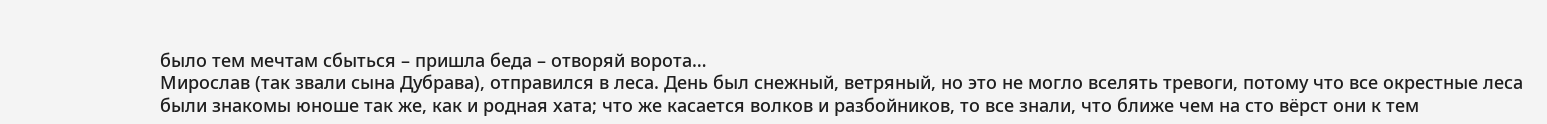было тем мечтам сбыться – пришла беда – отворяй ворота…
Мирослав (так звали сына Дубрава), отправился в леса. День был снежный, ветряный, но это не могло вселять тревоги, потому что все окрестные леса были знакомы юноше так же, как и родная хата; что же касается волков и разбойников, то все знали, что ближе чем на сто вёрст они к тем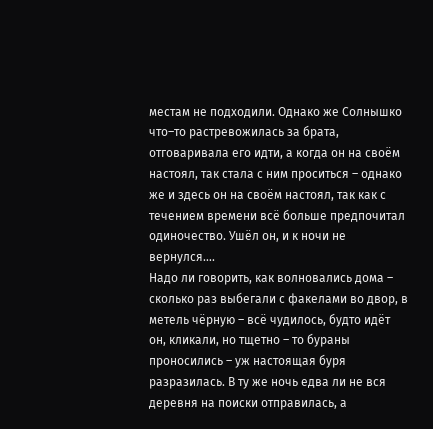местам не подходили. Однако же Солнышко что–то растревожилась за брата, отговаривала его идти, а когда он на своём настоял, так стала с ним проситься – однако же и здесь он на своём настоял, так как с течением времени всё больше предпочитал одиночество. Ушёл он, и к ночи не вернулся….
Надо ли говорить, как волновались дома – сколько раз выбегали с факелами во двор, в метель чёрную – всё чудилось, будто идёт он, кликали, но тщетно – то бураны проносились – уж настоящая буря разразилась. В ту же ночь едва ли не вся деревня на поиски отправилась, а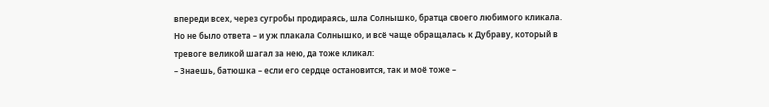впереди всех, через сугробы продираясь, шла Солнышко, братца своего любимого кликала. Но не было ответа – и уж плакала Солнышко, и всё чаще обращалась к Дубраву, который в тревоге великой шагал за нею, да тоже кликал:
– Знаешь, батюшка – если его сердце остановится, так и моё тоже –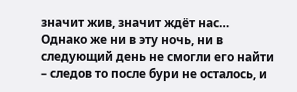значит жив, значит ждёт нас…
Однако же ни в эту ночь, ни в следующий день не смогли его найти – следов то после бури не осталось, и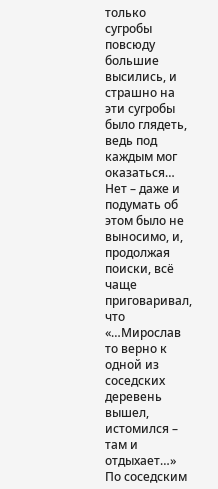только сугробы повсюду большие высились, и страшно на эти сугробы было глядеть, ведь под каждым мог оказаться… Нет – даже и подумать об этом было не выносимо, и, продолжая поиски, всё чаще приговаривал, что «…Мирослав то верно к одной из соседских деревень вышел, истомился – там и отдыхает…» По соседским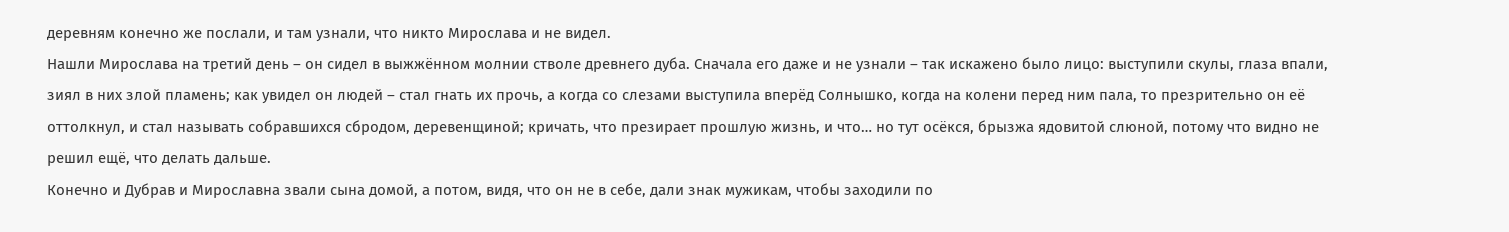деревням конечно же послали, и там узнали, что никто Мирослава и не видел.
Нашли Мирослава на третий день – он сидел в выжжённом молнии стволе древнего дуба. Сначала его даже и не узнали – так искажено было лицо: выступили скулы, глаза впали, зиял в них злой пламень; как увидел он людей – стал гнать их прочь, а когда со слезами выступила вперёд Солнышко, когда на колени перед ним пала, то презрительно он её оттолкнул, и стал называть собравшихся сбродом, деревенщиной; кричать, что презирает прошлую жизнь, и что… но тут осёкся, брызжа ядовитой слюной, потому что видно не решил ещё, что делать дальше.
Конечно и Дубрав и Мирославна звали сына домой, а потом, видя, что он не в себе, дали знак мужикам, чтобы заходили по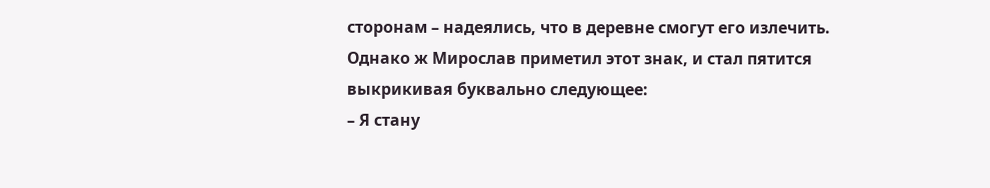сторонам – надеялись, что в деревне смогут его излечить. Однако ж Мирослав приметил этот знак, и стал пятится выкрикивая буквально следующее:
– Я стану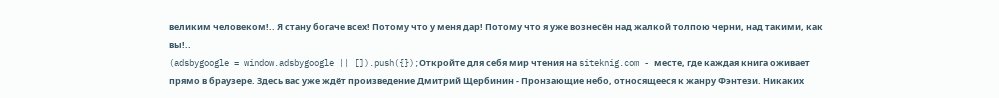великим человеком!.. Я стану богаче всех! Потому что у меня дар! Потому что я уже вознесён над жалкой толпою черни, над такими, как вы!..
(adsbygoogle = window.adsbygoogle || []).push({});Откройте для себя мир чтения на siteknig.com - месте, где каждая книга оживает прямо в браузере. Здесь вас уже ждёт произведение Дмитрий Щербинин - Пронзающие небо, относящееся к жанру Фэнтези. Никаких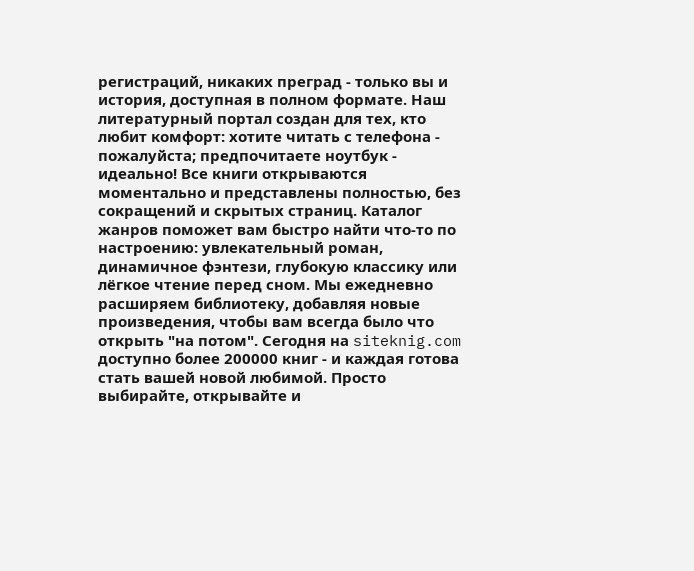регистраций, никаких преград - только вы и история, доступная в полном формате. Наш литературный портал создан для тех, кто любит комфорт: хотите читать с телефона - пожалуйста; предпочитаете ноутбук - идеально! Все книги открываются моментально и представлены полностью, без сокращений и скрытых страниц. Каталог жанров поможет вам быстро найти что-то по настроению: увлекательный роман, динамичное фэнтези, глубокую классику или лёгкое чтение перед сном. Мы ежедневно расширяем библиотеку, добавляя новые произведения, чтобы вам всегда было что открыть "на потом". Сегодня на siteknig.com доступно более 200000 книг - и каждая готова стать вашей новой любимой. Просто выбирайте, открывайте и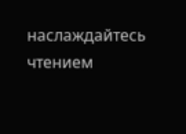наслаждайтесь чтением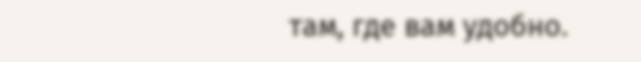там, где вам удобно.